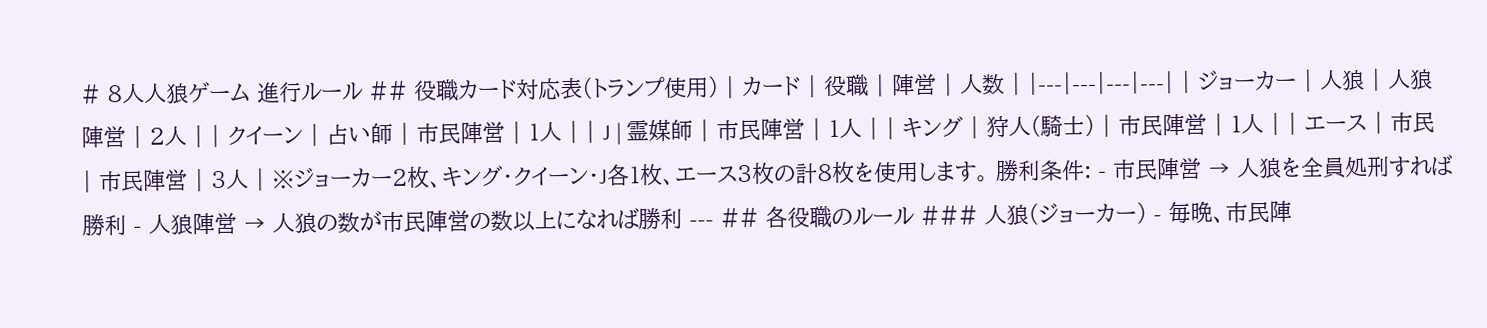# 8人人狼ゲーム 進行ルール ## 役職カード対応表(トランプ使用) | カード | 役職 | 陣営 | 人数 | |---|---|---|---| | ジョーカー | 人狼 | 人狼陣営 | 2人 | | クイーン | 占い師 | 市民陣営 | 1人 | | J | 霊媒師 | 市民陣営 | 1人 | | キング | 狩人(騎士) | 市民陣営 | 1人 | | エース | 市民 | 市民陣営 | 3人 | ※ジョーカー2枚、キング・クイーン・J各1枚、エース3枚の計8枚を使用します。 勝利条件: - 市民陣営 → 人狼を全員処刑すれば勝利 - 人狼陣営 → 人狼の数が市民陣営の数以上になれば勝利 --- ## 各役職のルール ### 人狼(ジョーカー) - 毎晩、市民陣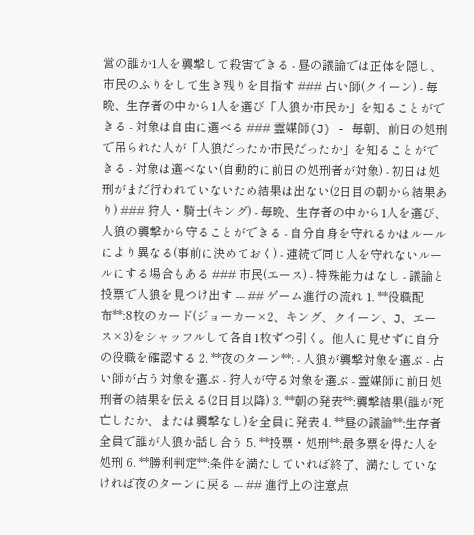営の誰か1人を襲撃して殺害できる - 昼の議論では正体を隠し、市民のふりをして生き残りを目指す ### 占い師(クイーン) - 毎晩、生存者の中から1人を選び「人狼か市民か」を知ることができる - 対象は自由に選べる ### 霊媒師(J) - 毎朝、前日の処刑で吊られた人が「人狼だったか市民だったか」を知ることができる - 対象は選べない(自動的に前日の処刑者が対象) - 初日は処刑がまだ行われていないため結果は出ない(2日目の朝から結果あり) ### 狩人・騎士(キング) - 毎晩、生存者の中から1人を選び、人狼の襲撃から守ることができる - 自分自身を守れるかはルールにより異なる(事前に決めておく) - 連続で同じ人を守れないルールにする場合もある ### 市民(エース) - 特殊能力はなし - 議論と投票で人狼を見つけ出す --- ## ゲーム進行の流れ 1. **役職配布**:8枚のカード(ジョーカー×2、キング、クイーン、J、エース×3)をシャッフルして各自1枚ずつ引く。他人に見せずに自分の役職を確認する 2. **夜のターン**: - 人狼が襲撃対象を選ぶ - 占い師が占う対象を選ぶ - 狩人が守る対象を選ぶ - 霊媒師に前日処刑者の結果を伝える(2日目以降) 3. **朝の発表**:襲撃結果(誰が死亡したか、または襲撃なし)を全員に発表 4. **昼の議論**:生存者全員で誰が人狼か話し合う 5. **投票・処刑**:最多票を得た人を処刑 6. **勝利判定**:条件を満たしていれば終了、満たしていなければ夜のターンに戻る --- ## 進行上の注意点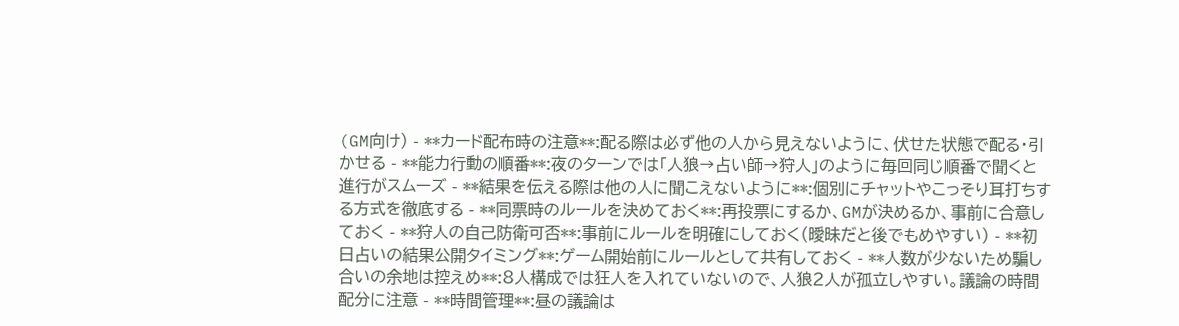(GM向け) - **カード配布時の注意**:配る際は必ず他の人から見えないように、伏せた状態で配る・引かせる - **能力行動の順番**:夜のターンでは「人狼→占い師→狩人」のように毎回同じ順番で聞くと進行がスムーズ - **結果を伝える際は他の人に聞こえないように**:個別にチャットやこっそり耳打ちする方式を徹底する - **同票時のルールを決めておく**:再投票にするか、GMが決めるか、事前に合意しておく - **狩人の自己防衛可否**:事前にルールを明確にしておく(曖昧だと後でもめやすい) - **初日占いの結果公開タイミング**:ゲーム開始前にルールとして共有しておく - **人数が少ないため騙し合いの余地は控えめ**:8人構成では狂人を入れていないので、人狼2人が孤立しやすい。議論の時間配分に注意 - **時間管理**:昼の議論は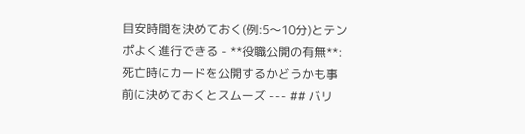目安時間を決めておく(例:5〜10分)とテンポよく進行できる - **役職公開の有無**:死亡時にカードを公開するかどうかも事前に決めておくとスムーズ --- ## バリ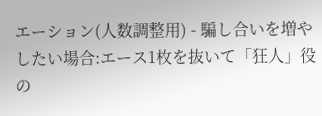エーション(人数調整用) - 騙し合いを増やしたい場合:エース1枚を抜いて「狂人」役の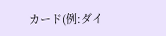カード(例:ダイ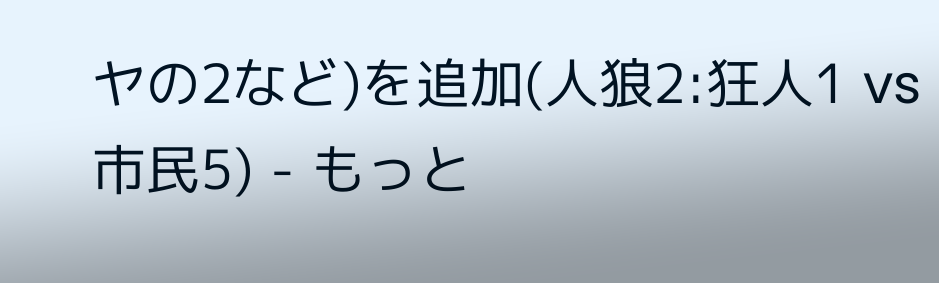ヤの2など)を追加(人狼2:狂人1 vs 市民5) - もっと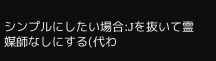シンプルにしたい場合:Jを抜いて霊媒師なしにする(代わ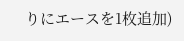りにエースを1枚追加)